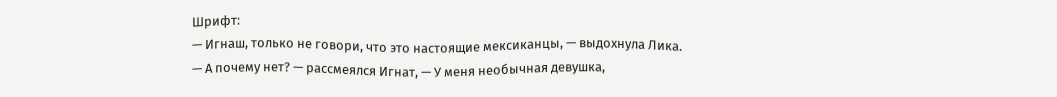Шрифт:
— Игнаш, только не говори, что это настоящие мексиканцы, — выдохнула Лика.
— А почему нет? — рассмеялся Игнат, — У меня необычная девушка,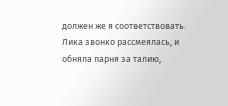должен же я соответствовать.
Лика звонко рассмеялась, и обняла парня за талию,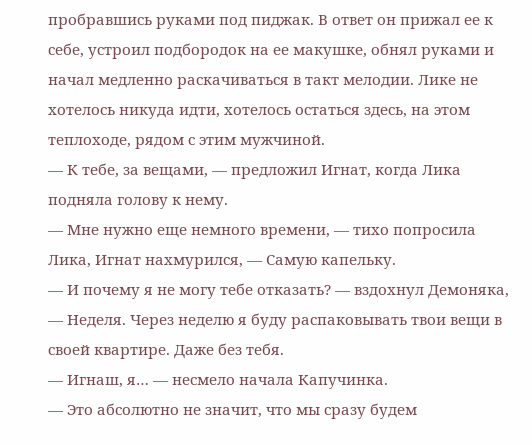пробравшись руками под пиджак. В ответ он прижал ее к себе, устроил подбородок на ее макушке, обнял руками и начал медленно раскачиваться в такт мелодии. Лике не хотелось никуда идти, хотелось остаться здесь, на этом теплоходе, рядом с этим мужчиной.
— К тебе, за вещами, — предложил Игнат, когда Лика подняла голову к нему.
— Мне нужно еще немного времени, — тихо попросила Лика, Игнат нахмурился, — Самую капельку.
— И почему я не могу тебе отказать? — вздохнул Демоняка, — Неделя. Через неделю я буду распаковывать твои вещи в своей квартире. Даже без тебя.
— Игнаш, я… — несмело начала Капучинка.
— Это абсолютно не значит, что мы сразу будем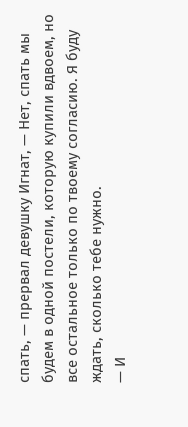спать, — прервал девушку Игнат, — Нет, спать мы будем в одной постели, которую купили вдвоем, но все остальное только по твоему согласию. Я буду ждать, сколько тебе нужно.
— И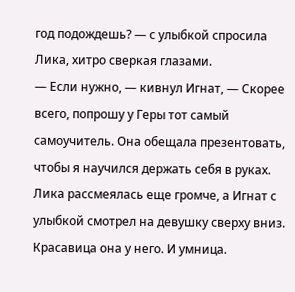год подождешь? — с улыбкой спросила Лика, хитро сверкая глазами.
— Если нужно, — кивнул Игнат, — Скорее всего, попрошу у Геры тот самый самоучитель. Она обещала презентовать, чтобы я научился держать себя в руках.
Лика рассмеялась еще громче, а Игнат с улыбкой смотрел на девушку сверху вниз. Красавица она у него. И умница.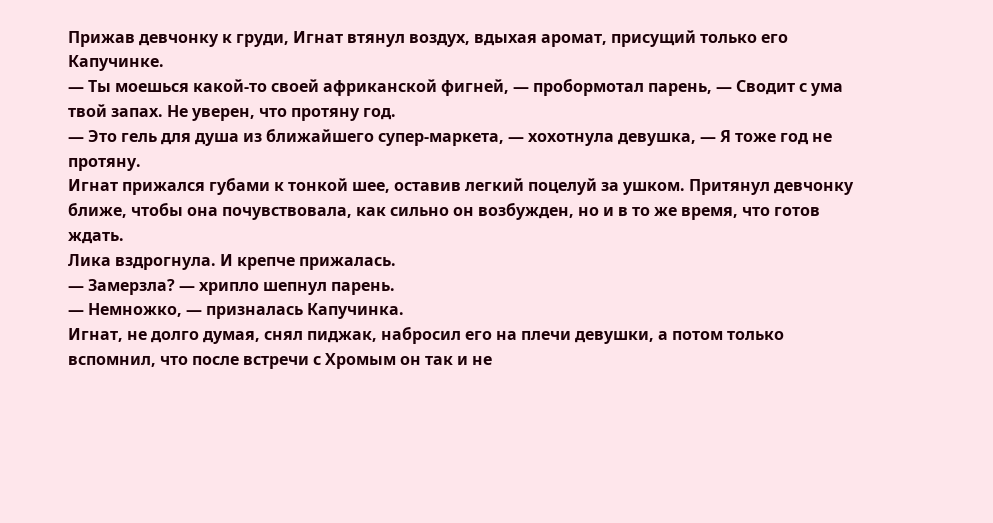Прижав девчонку к груди, Игнат втянул воздух, вдыхая аромат, присущий только его Капучинке.
— Ты моешься какой-то своей африканской фигней, — пробормотал парень, — Сводит с ума твой запах. Не уверен, что протяну год.
— Это гель для душа из ближайшего супер-маркета, — хохотнула девушка, — Я тоже год не протяну.
Игнат прижался губами к тонкой шее, оставив легкий поцелуй за ушком. Притянул девчонку ближе, чтобы она почувствовала, как сильно он возбужден, но и в то же время, что готов ждать.
Лика вздрогнула. И крепче прижалась.
— Замерзла? — хрипло шепнул парень.
— Немножко, — призналась Капучинка.
Игнат, не долго думая, снял пиджак, набросил его на плечи девушки, а потом только вспомнил, что после встречи с Хромым он так и не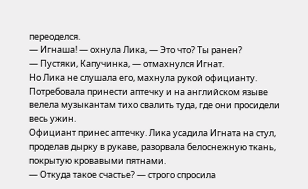переоделся.
— Игнаша! — охнула Лика, — Это что? Ты ранен?
— Пустяки, Капучинка, — отмахнулся Игнат.
Но Лика не слушала его, махнула рукой официанту. Потребовала принести аптечку и на английском языве велела музыкантам тихо свалить туда, где они просидели весь ужин.
Официант принес аптечку. Лика усадила Игната на стул, проделав дырку в рукаве, разорвала белоснежную ткань, покрытую кровавыми пятнами.
— Откуда такое счастье? — строго спросила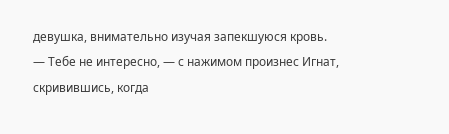девушка, внимательно изучая запекшуюся кровь.
— Тебе не интересно, — с нажимом произнес Игнат, скривившись, когда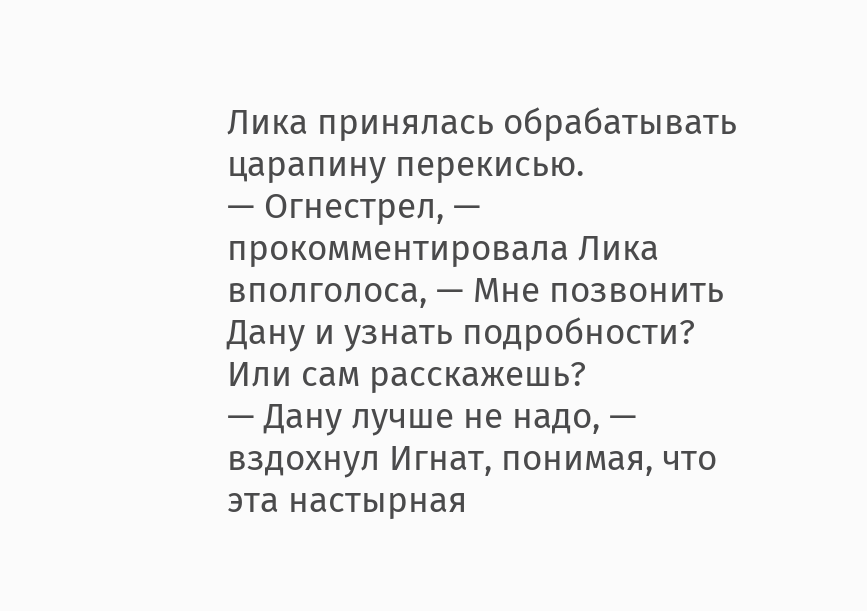Лика принялась обрабатывать царапину перекисью.
— Огнестрел, — прокомментировала Лика вполголоса, — Мне позвонить Дану и узнать подробности? Или сам расскажешь?
— Дану лучше не надо, — вздохнул Игнат, понимая, что эта настырная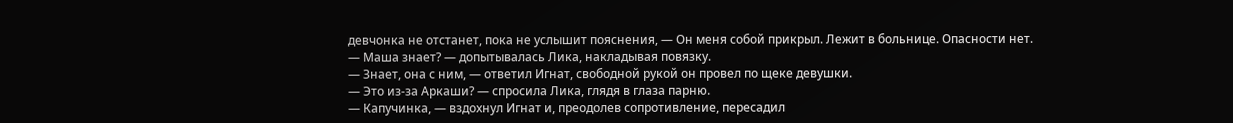девчонка не отстанет, пока не услышит пояснения, — Он меня собой прикрыл. Лежит в больнице. Опасности нет.
— Маша знает? — допытывалась Лика, накладывая повязку.
— Знает, она с ним, — ответил Игнат, свободной рукой он провел по щеке девушки.
— Это из-за Аркаши? — спросила Лика, глядя в глаза парню.
— Капучинка, — вздохнул Игнат и, преодолев сопротивление, пересадил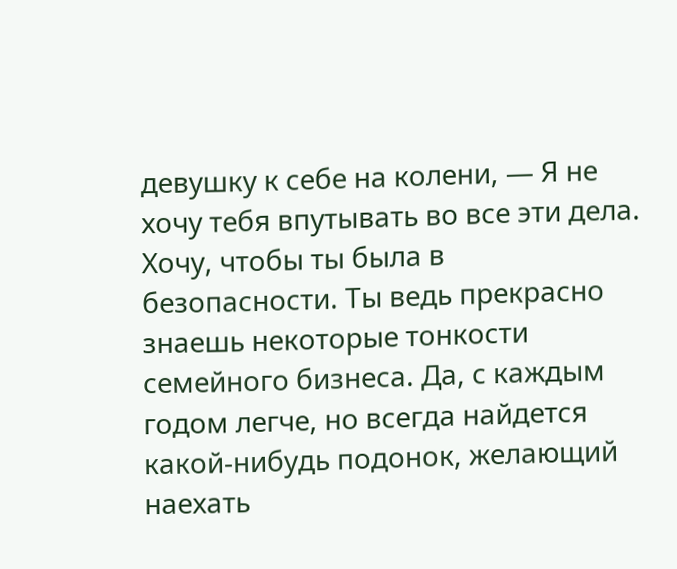девушку к себе на колени, — Я не хочу тебя впутывать во все эти дела. Хочу, чтобы ты была в безопасности. Ты ведь прекрасно знаешь некоторые тонкости семейного бизнеса. Да, с каждым годом легче, но всегда найдется какой-нибудь подонок, желающий наехать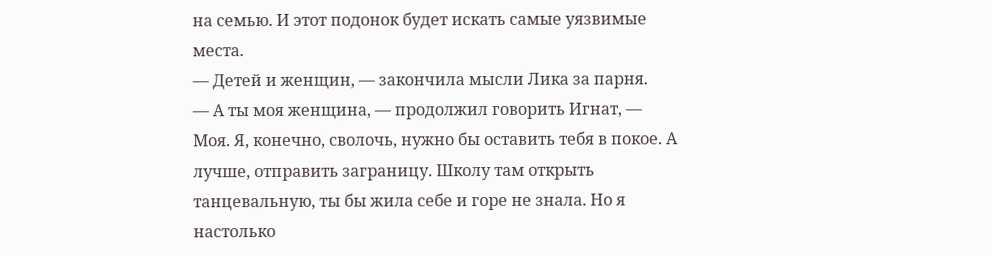на семью. И этот подонок будет искать самые уязвимые места.
— Детей и женщин, — закончила мысли Лика за парня.
— А ты моя женщина, — продолжил говорить Игнат, — Моя. Я, конечно, сволочь, нужно бы оставить тебя в покое. А лучше, отправить заграницу. Школу там открыть танцевальную, ты бы жила себе и горе не знала. Но я настолько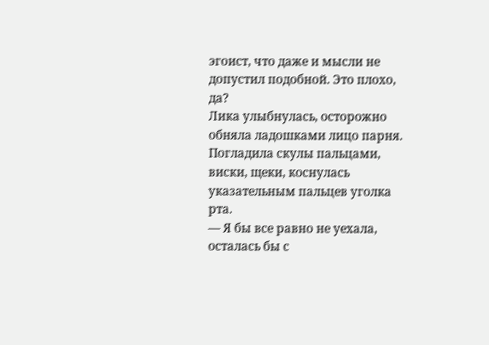эгоист, что даже и мысли не допустил подобной. Это плохо, да?
Лика улыбнулась, осторожно обняла ладошками лицо парня. Погладила скулы пальцами, виски, щеки, коснулась указательным пальцев уголка рта.
— Я бы все равно не уехала, осталась бы с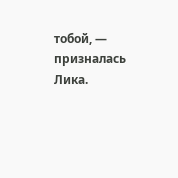тобой, — призналась Лика.